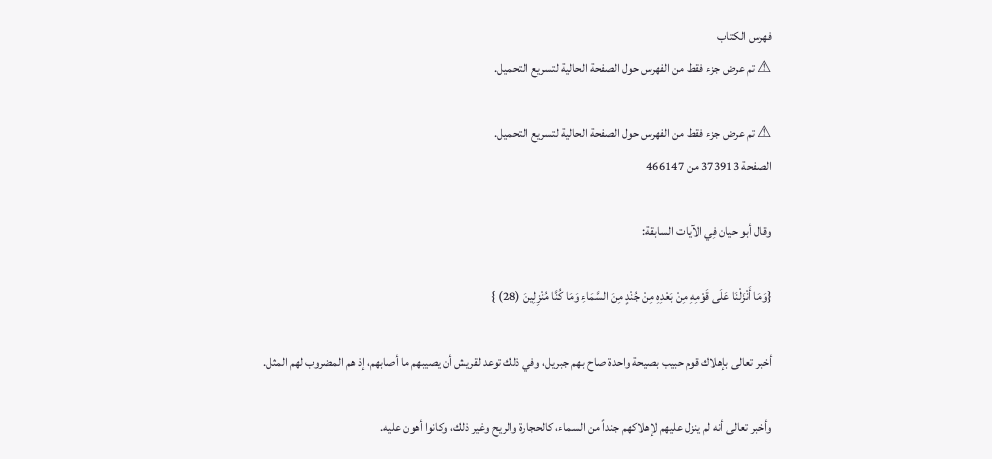فهرس الكتاب
⚠ تم عرض جزء فقط من الفهرس حول الصفحة الحالية لتسريع التحميل.

⚠ تم عرض جزء فقط من الفهرس حول الصفحة الحالية لتسريع التحميل.
الصفحة 373913 من 466147

وقال أبو حيان فِي الآيات السابقة:

{وَمَا أَنْزَلْنَا عَلَى قَوْمِهِ مِنْ بَعْدِهِ مِنْ جُنْدٍ مِنَ السَّمَاءِ وَمَا كُنَّا مُنْزِلِينَ (28) }

أخبر تعالى بإهلاك قوم حبيب بصيحة واحدة صاح بهم جبريل، وفي ذلك توعد لقريش أن يصيبهم ما أصابهم، إذ هم المضروب لهم المثل.

وأخبر تعالى أنه لم ينزل عليهم لإهلاكهم جنداً من السماء، كالحجارة والريح وغير ذلك، وكانوا أهون عليه.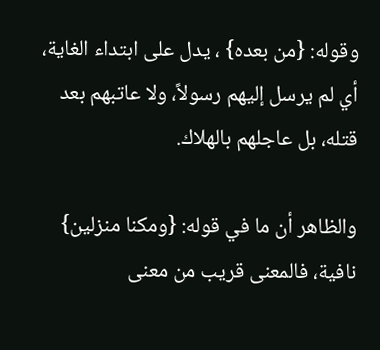وقوله: {من بعده} ، يدل على ابتداء الغاية، أي لم يرسل إليهم رسولاً، ولا عاتبهم بعد قتله، بل عاجلهم بالهلاك.

والظاهر أن ما في قوله: {ومكنا منزلين} نافية، فالمعنى قريب من معنى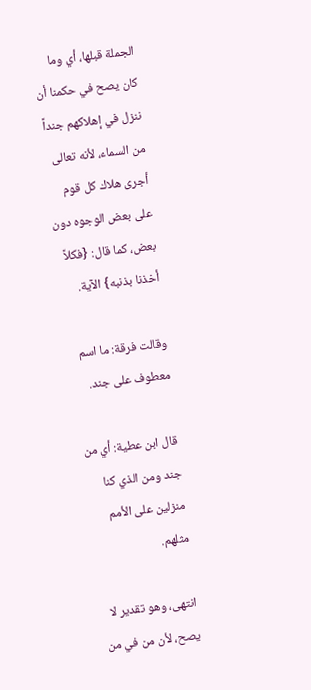الجملة قبلها، أي وما كان يصح في حكمنا أن ننزل في إهلاكهم جنداً من السماء، لأنه تعالى أجرى هلاك كل قوم على بعض الوجوه دون بعض، كما قال: {فكلاً أخذنا بذنبه} الآية.

وقالت فرقة: ما اسم معطوف على جند.

قال ابن عطية: أي من جند ومن الذي كنا منزلين على الأمم مثلهم.

انتهى، وهو تقدير لا يصح، لأن من في من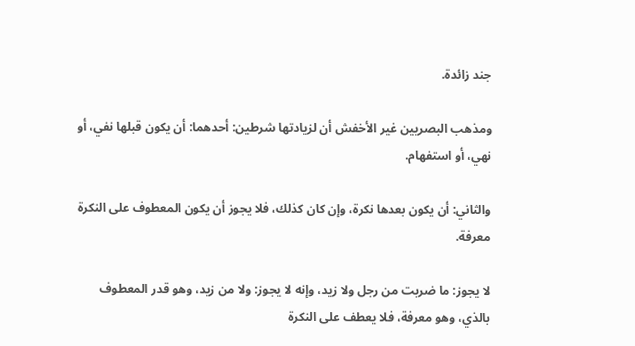جند زائدة.

ومذهب البصريين غير الأخفش أن لزيادتها شرطين: أحدهما: أن يكون قبلها نفي، أو نهي، أو استفهام.

والثاني: أن يكون بعدها نكرة، وإن كان كذلك، فلا يجوز أن يكون المعطوف على النكرة معرفة.

لا يجوز: ما ضربت من رجل ولا زيد، وإنه لا يجوز: ولا من زيد، وهو قدر المعطوف بالذي، وهو معرفة، فلا يعطف على النكرة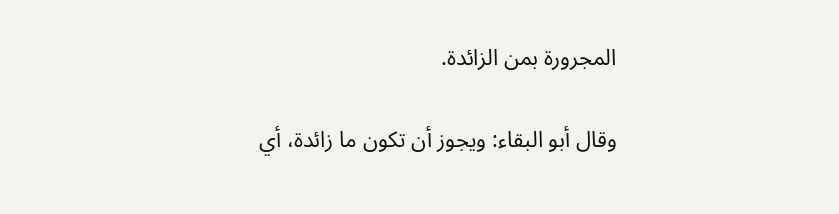المجرورة بمن الزائدة.

وقال أبو البقاء: ويجوز أن تكون ما زائدة، أي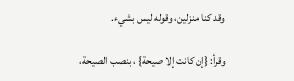وقد كنا منزلين، وقوله ليس بشيء.

وقرأ: {إن كانت إلا صيحة} ، بنصب الصيحة،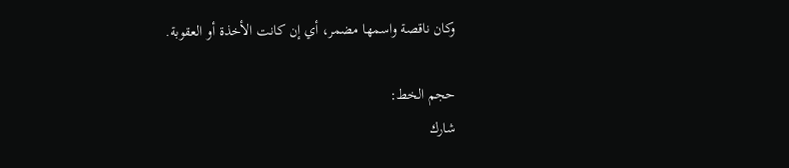وكان ناقصة واسمها مضمر، أي إن كانت الأخذة أو العقوبة.

حجم الخط:
شارك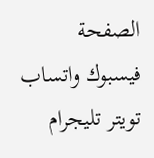الصفحة
فيسبوك واتساب تويتر تليجرام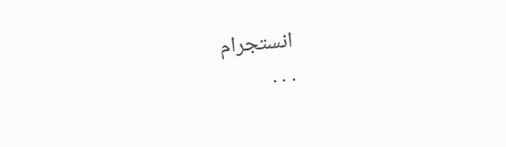انستجرام
. . .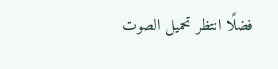فضلًا انتظر تحميل الصوت